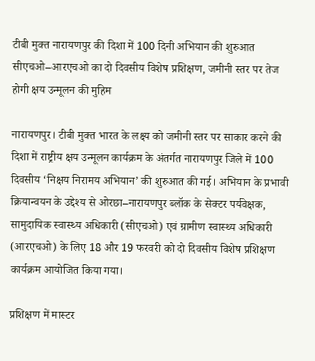टीबी मुक्त नारायणपुर की दिशा में 100 दिनी अभियान की शुरुआत
सीएचओ–आरएचओ का दो दिवसीय विशेष प्रशिक्षण, जमीनी स्तर पर तेज होगी क्षय उन्मूलन की मुहिम

नारायणपुर। टीबी मुक्त भारत के लक्ष्य को जमीनी स्तर पर साकार करने की दिशा में राष्ट्रीय क्षय उन्मूलन कार्यक्रम के अंतर्गत नारायणपुर जिले में 100 दिवसीय ‘निक्षय निरामय अभियान’ की शुरुआत की गई। अभियान के प्रभावी क्रियान्वयन के उद्देश्य से ओरछा–नारायणपुर ब्लॉक के सेक्टर पर्यवेक्षक, सामुदायिक स्वास्थ्य अधिकारी (सीएचओ) एवं ग्रामीण स्वास्थ्य अधिकारी (आरएचओ) के लिए 18 और 19 फरवरी को दो दिवसीय विशेष प्रशिक्षण कार्यक्रम आयोजित किया गया।

प्रशिक्षण में मास्टर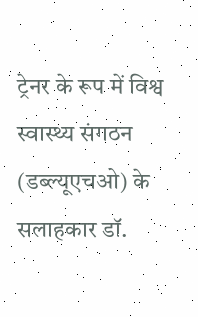ट्रेनर के रूप में विश्व स्वास्थ्य संगठन (डब्ल्यूएचओ) के सलाहकार डॉ.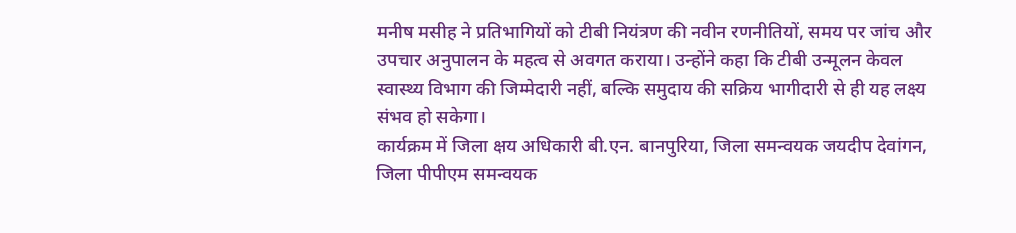मनीष मसीह ने प्रतिभागियों को टीबी नियंत्रण की नवीन रणनीतियों, समय पर जांच और उपचार अनुपालन के महत्व से अवगत कराया। उन्होंने कहा कि टीबी उन्मूलन केवल स्वास्थ्य विभाग की जिम्मेदारी नहीं, बल्कि समुदाय की सक्रिय भागीदारी से ही यह लक्ष्य संभव हो सकेगा।
कार्यक्रम में जिला क्षय अधिकारी बी.एन. बानपुरिया, जिला समन्वयक जयदीप देवांगन, जिला पीपीएम समन्वयक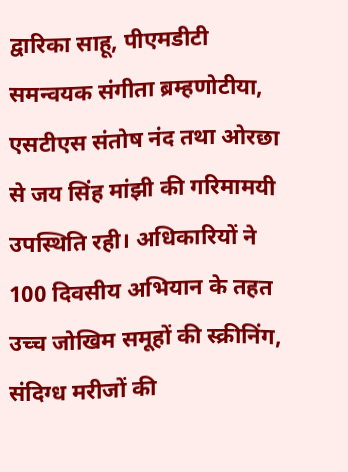द्वारिका साहू, पीएमडीटी समन्वयक संगीता ब्रम्हणोटीया, एसटीएस संतोष नंद तथा ओरछा से जय सिंह मांझी की गरिमामयी उपस्थिति रही। अधिकारियों ने 100 दिवसीय अभियान के तहत उच्च जोखिम समूहों की स्क्रीनिंग, संदिग्ध मरीजों की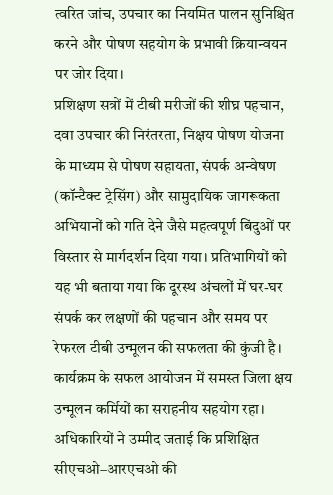त्वरित जांच, उपचार का नियमित पालन सुनिश्चित करने और पोषण सहयोग के प्रभावी क्रियान्वयन पर जोर दिया।
प्रशिक्षण सत्रों में टीबी मरीजों की शीघ्र पहचान, दवा उपचार की निरंतरता, निक्षय पोषण योजना के माध्यम से पोषण सहायता, संपर्क अन्वेषण (कॉन्टैक्ट ट्रेसिंग) और सामुदायिक जागरूकता अभियानों को गति देने जैसे महत्वपूर्ण बिंदुओं पर विस्तार से मार्गदर्शन दिया गया। प्रतिभागियों को यह भी बताया गया कि दूरस्थ अंचलों में घर-घर संपर्क कर लक्षणों की पहचान और समय पर रेफरल टीबी उन्मूलन की सफलता की कुंजी है।
कार्यक्रम के सफल आयोजन में समस्त जिला क्षय उन्मूलन कर्मियों का सराहनीय सहयोग रहा। अधिकारियों ने उम्मीद जताई कि प्रशिक्षित सीएचओ–आरएचओ की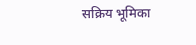सक्रिय भूमिका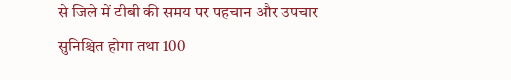से जिले में टीबी की समय पर पहचान और उपचार सुनिश्चित होगा तथा 100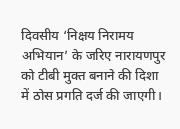दिवसीय ‘निक्षय निरामय अभियान’ के जरिए नारायणपुर को टीबी मुक्त बनाने की दिशा में ठोस प्रगति दर्ज की जाएगी।